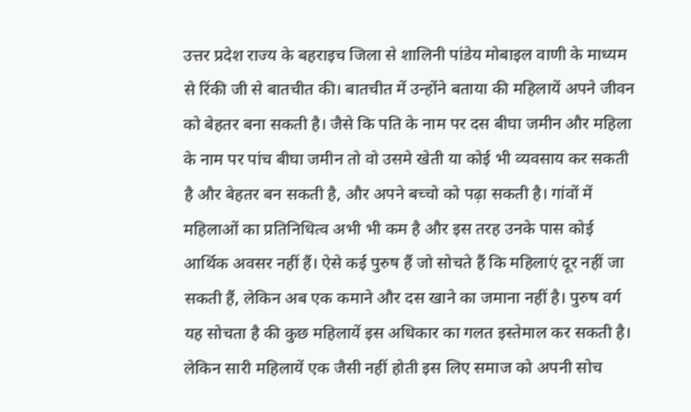उत्तर प्रदेश राज्य के बहराइच जिला से शालिनी पांडेय मोबाइल वाणी के माध्यम से रिंकी जी से बातचीत की। बातचीत में उन्होंने बताया की महिलायें अपने जीवन को बेहतर बना सकती है। जैसे कि पति के नाम पर दस बीघा जमीन और महिला के नाम पर पांच बीघा जमीन तो वो उसमे खेती या कोई भी व्यवसाय कर सकती है और बेहतर बन सकती है, और अपने बच्चो को पढ़ा सकती है। गांवों में महिलाओं का प्रतिनिधित्व अभी भी कम है और इस तरह उनके पास कोई आर्थिक अवसर नहीं हैं। ऐसे कई पुरुष हैं जो सोचते हैं कि महिलाएं दूर नहीं जा सकती हैं, लेकिन अब एक कमाने और दस खाने का जमाना नहीं है। पुरुष वर्ग यह सोचता है की कुछ महिलायें इस अधिकार का गलत इस्तेमाल कर सकती है। लेकिन सारी महिलायें एक जैसी नहीं होती इस लिए समाज को अपनी सोच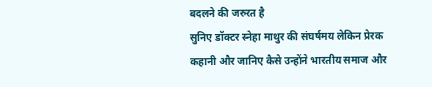बदलने की जरुरत है
सुनिए डॉक्टर स्नेहा माथुर की संघर्षमय लेकिन प्रेरक कहानी और जानिए कैसे उन्होंने भारतीय समाज और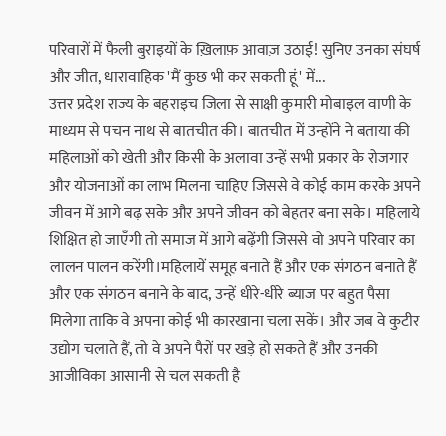परिवारों में फैली बुराइयों के ख़िलाफ़ आवाज़ उठाई! सुनिए उनका संघर्ष और जीत, धारावाहिक 'मैं कुछ भी कर सकती हूं' में...
उत्तर प्रदेश राज्य के बहराइच जिला से साक्षी कुमारी मोबाइल वाणी के माध्यम से पचन नाथ से बातचीत की। बातचीत में उन्होंने ने बताया की महिलाओं को खेती और किसी के अलावा उन्हें सभी प्रकार के रोजगार और योजनाओं का लाभ मिलना चाहिए जिससे वे कोई काम करके अपने जीवन में आगे बढ़ सके और अपने जीवन को बेहतर बना सके। महिलाये शिक्षित हो जाएँगी तो समाज में आगे बढ़ेंगी जिससे वो अपने परिवार का लालन पालन करेंगी।महिलायें समूह बनाते हैं और एक संगठन बनाते हैं और एक संगठन बनाने के बाद, उन्हें धीरे-धीरे ब्याज पर बहुत पैसा मिलेगा ताकि वे अपना कोई भी कारखाना चला सकें। और जब वे कुटीर उद्योग चलाते हैं, तो वे अपने पैरों पर खड़े हो सकते हैं और उनकी आजीविका आसानी से चल सकती है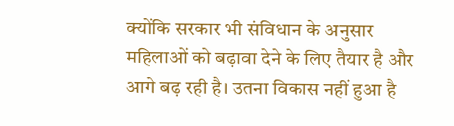क्योंकि सरकार भी संविधान के अनुसार महिलाओं को बढ़ावा देने के लिए तैयार है और आगे बढ़ रही है। उतना विकास नहीं हुआ है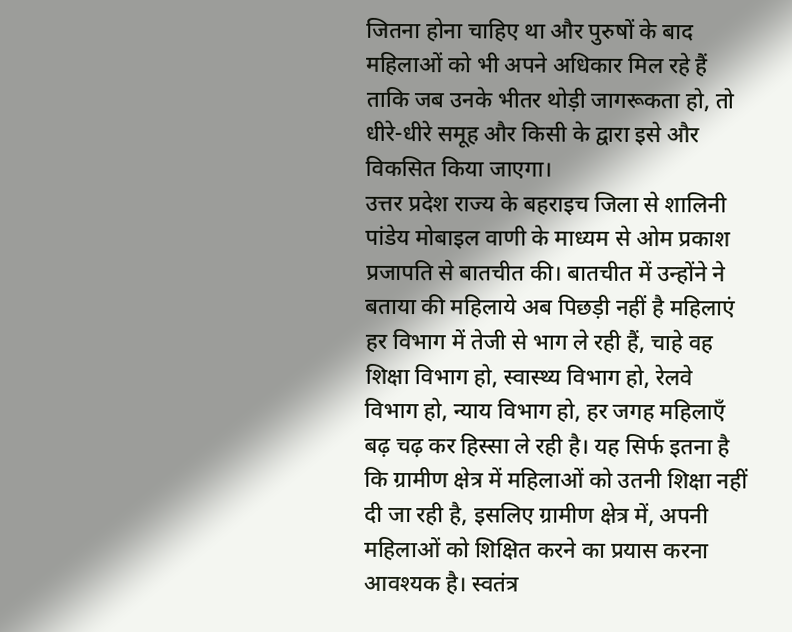जितना होना चाहिए था और पुरुषों के बाद महिलाओं को भी अपने अधिकार मिल रहे हैं ताकि जब उनके भीतर थोड़ी जागरूकता हो, तो धीरे-धीरे समूह और किसी के द्वारा इसे और विकसित किया जाएगा।
उत्तर प्रदेश राज्य के बहराइच जिला से शालिनी पांडेय मोबाइल वाणी के माध्यम से ओम प्रकाश प्रजापति से बातचीत की। बातचीत में उन्होंने ने बताया की महिलाये अब पिछड़ी नहीं है महिलाएं हर विभाग में तेजी से भाग ले रही हैं, चाहे वह शिक्षा विभाग हो, स्वास्थ्य विभाग हो, रेलवे विभाग हो, न्याय विभाग हो, हर जगह महिलाएँ बढ़ चढ़ कर हिस्सा ले रही है। यह सिर्फ इतना है कि ग्रामीण क्षेत्र में महिलाओं को उतनी शिक्षा नहीं दी जा रही है, इसलिए ग्रामीण क्षेत्र में, अपनी महिलाओं को शिक्षित करने का प्रयास करना आवश्यक है। स्वतंत्र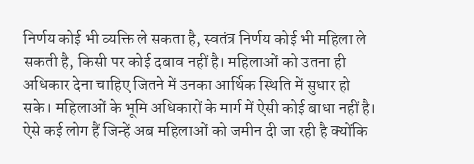निर्णय कोई भी व्यक्ति ले सकता है, स्वतंत्र निर्णय कोई भी महिला ले सकती है, किसी पर कोई दबाव नहीं है। महिलाओं को उतना ही अधिकार देना चाहिए जितने में उनका आर्थिक स्थिति में सुधार हो सके। महिलाओं के भूमि अधिकारों के मार्ग में ऐसी कोई बाधा नहीं है। ऐसे कई लोग हैं जिन्हें अब महिलाओं को जमीन दी जा रही है क्योंकि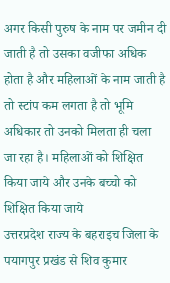अगर किसी पुरुष के नाम पर जमीन दी जाती है तो उसका वजीफा अधिक होता है और महिलाओं के नाम जाती है तो स्टांप कम लगता है तो भूमि अधिकार तो उनको मिलता ही चला जा रहा है। महिलाओं को शिक्षित किया जाये और उनके बच्चो को शिक्षित किया जाये
उत्तरप्रदेश राज्य के बहराइच जिला के पयागपुर प्रखंड से शिव कुमार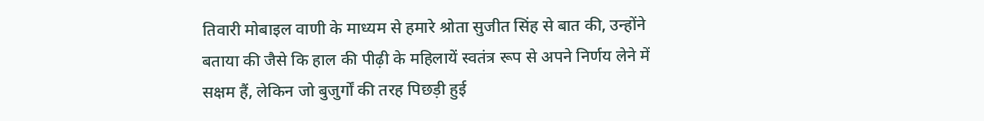तिवारी मोबाइल वाणी के माध्यम से हमारे श्रोता सुजीत सिंह से बात की, उन्होंने बताया की जैसे कि हाल की पीढ़ी के महिलायें स्वतंत्र रूप से अपने निर्णय लेने में सक्षम हैं, लेकिन जो बुजुर्गों की तरह पिछड़ी हुई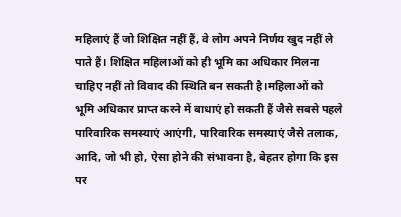महिलाएं हैं जो शिक्षित नहीं हैं, वे लोग अपने निर्णय खुद नहीं ले पाते हैं। शिक्षित महिलाओं को ही भूमि का अधिकार मिलना चाहिए नहीं तो विवाद की स्थिति बन सकती है।महिलाओं को भूमि अधिकार प्राप्त करने में बाधाएं हो सकती हैं जैसे सबसे पहले पारिवारिक समस्याएं आएंगी, पारिवारिक समस्याएं जैसे तलाक, आदि, जो भी हो, ऐसा होने की संभावना है, बेहतर होगा कि इस पर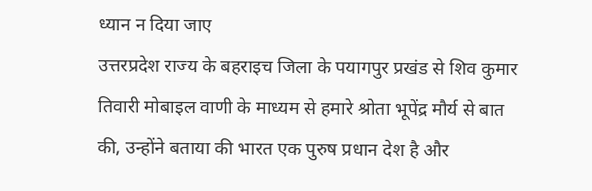ध्यान न दिया जाए
उत्तरप्रदेश राज्य के बहराइच जिला के पयागपुर प्रखंड से शिव कुमार तिवारी मोबाइल वाणी के माध्यम से हमारे श्रोता भूपेंद्र मौर्य से बात की, उन्होंने बताया की भारत एक पुरुष प्रधान देश है और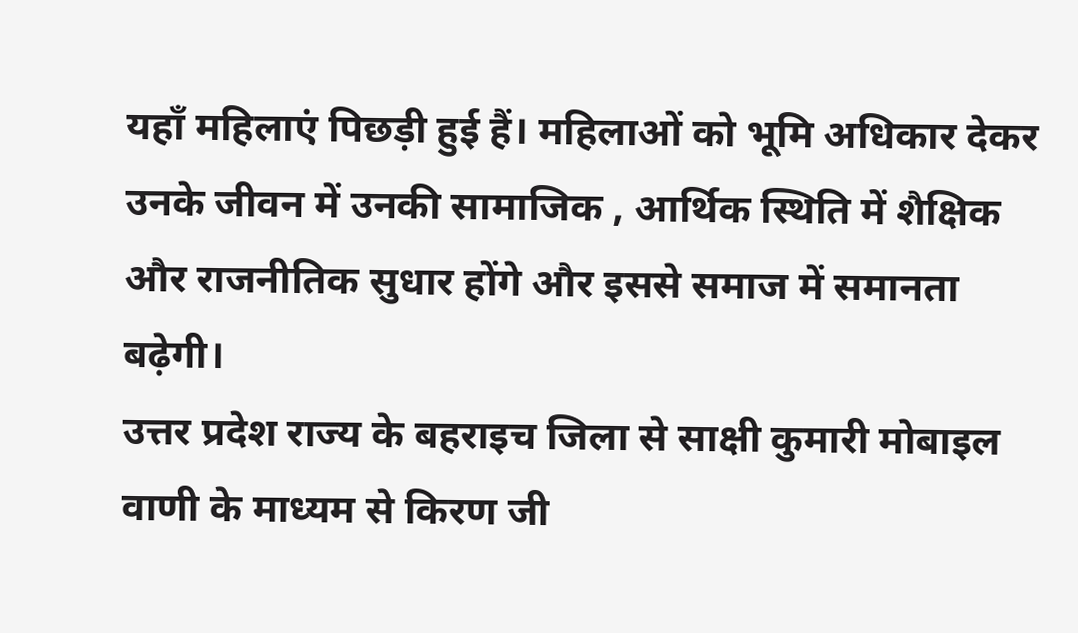यहाँ महिलाएं पिछड़ी हुई हैं। महिलाओं को भूमि अधिकार देकर उनके जीवन में उनकी सामाजिक , आर्थिक स्थिति में शैक्षिक और राजनीतिक सुधार होंगे और इससे समाज में समानता बढ़ेगी।
उत्तर प्रदेश राज्य के बहराइच जिला से साक्षी कुमारी मोबाइल वाणी के माध्यम से किरण जी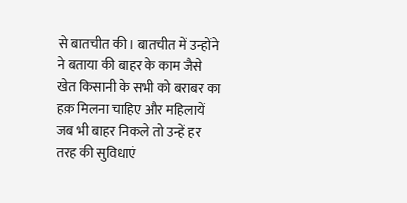से बातचीत की। बातचीत में उन्होंने ने बताया की बाहर के काम जैसे खेत किसानी के सभी को बराबर का हक़ मिलना चाहिए और महिलायें जब भी बाहर निकले तो उन्हें हर तरह की सुविधाएं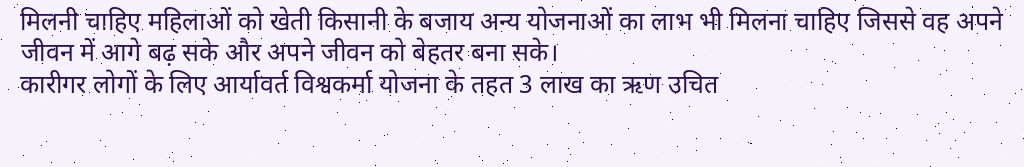मिलनी चाहिए महिलाओं को खेती किसानी के बजाय अन्य योजनाओं का लाभ भी मिलना चाहिए जिससे वह अपने जीवन में आगे बढ़ सके और अपने जीवन को बेहतर बना सके।
कारीगर लोगों के लिए आर्यावर्त विश्वकर्मा योजना के तहत 3 लाख का ऋण उचित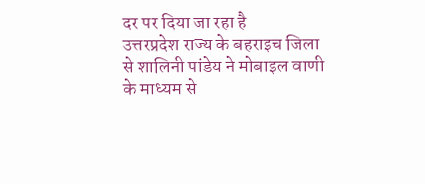दर पर दिया जा रहा है
उत्तरप्रदेश राज्य के बहराइच जिला से शालिनी पांडेय ने मोबाइल वाणी के माध्यम से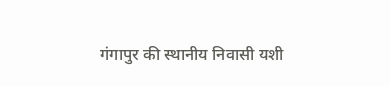गंगापुर की स्थानीय निवासी यशी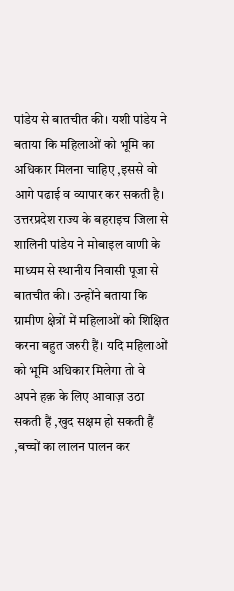पांडेय से बातचीत की। यशी पांडेय ने बताया कि महिलाओं को भूमि का अधिकार मिलना चाहिए ,इससे वो आगे पढाई व व्यापार कर सकती है।
उत्तरप्रदेश राज्य के बहराइच जिला से शालिनी पांडेय ने मोबाइल वाणी के माध्यम से स्थानीय निवासी पूजा से बातचीत की। उन्होंने बताया कि ग्रामीण क्षेत्रों में महिलाओं को शिक्षित करना बहुत जरुरी हैं। यदि महिलाओं को भूमि अधिकार मिलेगा तो वे अपने हक़ के लिए आवाज़ उठा सकती हैं ,खुद सक्षम हो सकती हैं ,बच्चों का लालन पालन कर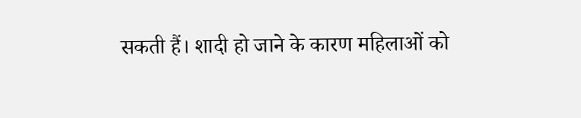सकती हैं। शादी हो जाने के कारण महिलाओं को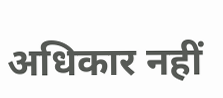अधिकार नहीं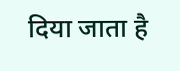दिया जाता है